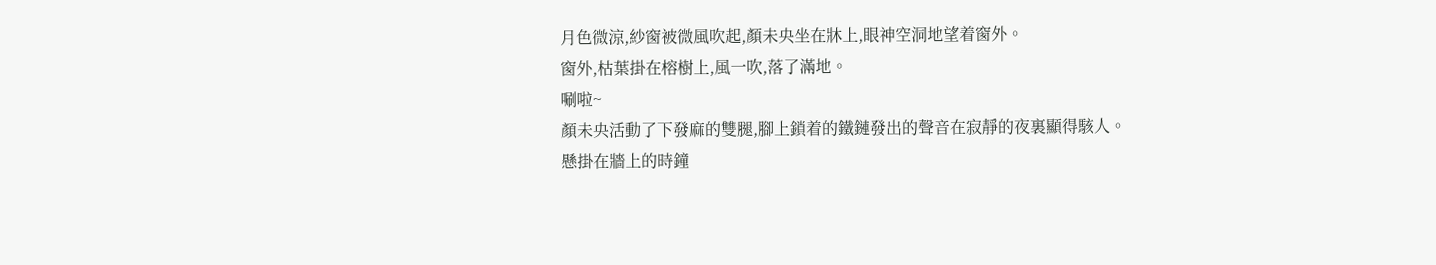月色微涼,紗窗被微風吹起,顏未央坐在牀上,眼神空洞地望着窗外。
窗外,枯葉掛在榕樹上,風一吹,落了滿地。
唰啦~
顏未央活動了下發麻的雙腿,腳上鎖着的鐵鏈發出的聲音在寂靜的夜裏顯得駭人。
懸掛在牆上的時鐘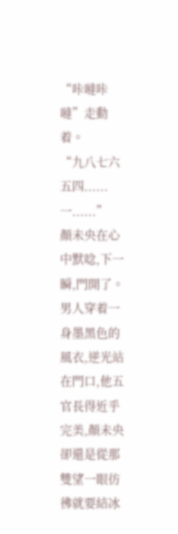“咔噠咔噠”走動着。
“九八七六五四......一......”
顏未央在心中默唸,下一瞬,門開了。
男人穿着一身墨黑色的風衣,逆光站在門口,他五官長得近乎完美,顏未央卻還是從那雙望一眼彷彿就要結冰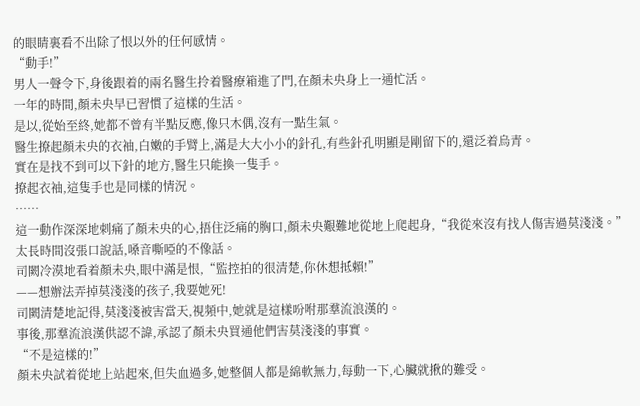的眼睛裏看不出除了恨以外的任何感情。
“動手!”
男人一聲令下,身後跟着的兩名醫生拎着醫療箱進了門,在顏未央身上一通忙活。
一年的時間,顏未央早已習慣了這樣的生活。
是以,從始至終,她都不曾有半點反應,像只木偶,沒有一點生氣。
醫生撩起顏未央的衣袖,白嫩的手臂上,滿是大大小小的針孔,有些針孔明顯是剛留下的,還泛着烏青。
實在是找不到可以下針的地方,醫生只能換一隻手。
撩起衣袖,這隻手也是同樣的情況。
……
這一動作深深地刺痛了顏未央的心,捂住泛痛的胸口,顏未央艱難地從地上爬起身,“我從來沒有找人傷害過莫淺淺。”
太長時間沒張口說話,嗓音嘶啞的不像話。
司闕冷漠地看着顏未央,眼中滿是恨,“監控拍的很清楚,你休想抵賴!”
——想辦法弄掉莫淺淺的孩子,我要她死!
司闕清楚地記得,莫淺淺被害當天,視頻中,她就是這樣吩咐那羣流浪漢的。
事後,那羣流浪漢供認不諱,承認了顏未央買通他們害莫淺淺的事實。
“不是這樣的!”
顏未央試着從地上站起來,但失血過多,她整個人都是綿軟無力,每動一下,心臟就揪的難受。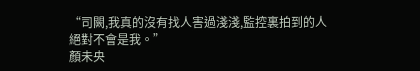“司闕,我真的沒有找人害過淺淺,監控裏拍到的人絕對不會是我。”
顏未央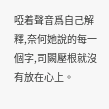啞着聲音爲自己解釋,奈何她說的每一個字,司闕壓根就沒有放在心上。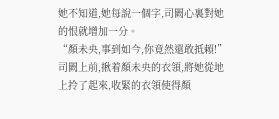她不知道,她每說一個字,司闕心裏對她的恨就增加一分。
“顏未央,事到如今,你竟然還敢抵賴!”
司闕上前,揪着顏未央的衣領,將她從地上拎了起來,收緊的衣領使得顏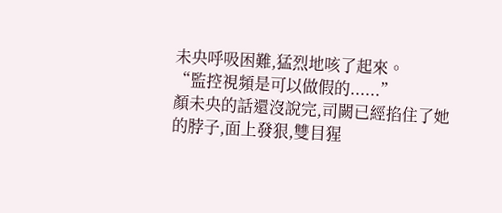未央呼吸困難,猛烈地咳了起來。
“監控視頻是可以做假的......”
顏未央的話還沒說完,司闕已經掐住了她的脖子,面上發狠,雙目猩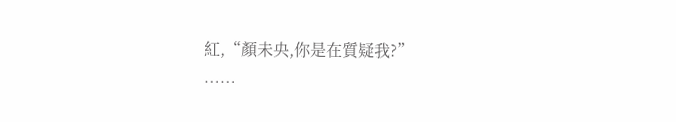紅,“顏未央,你是在質疑我?”
……